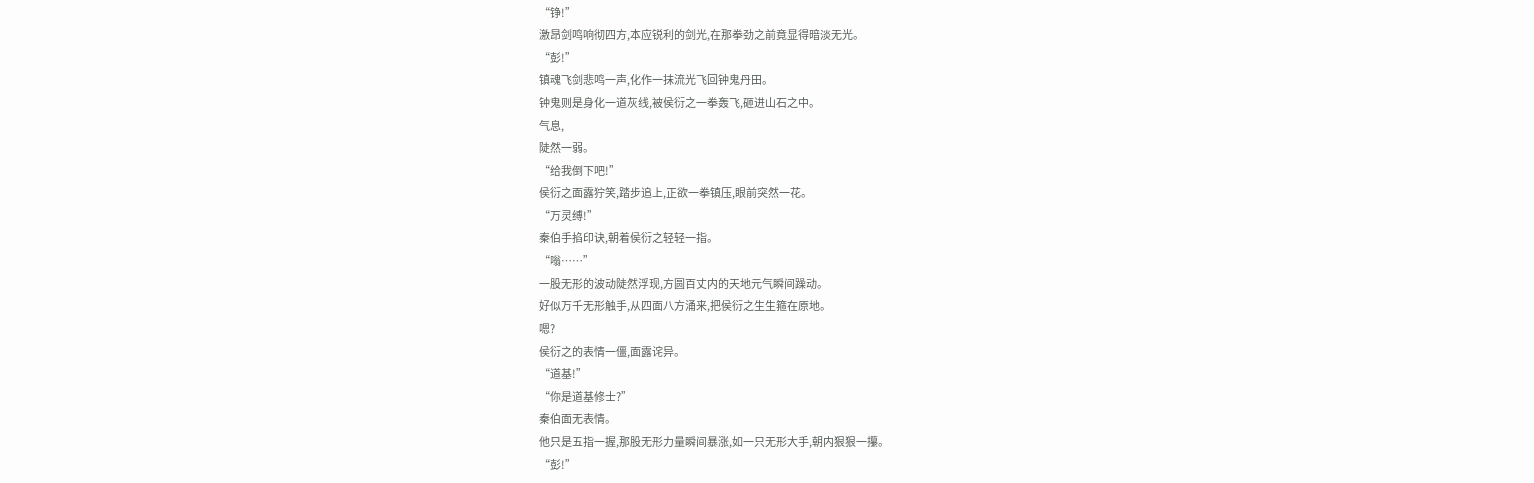“铮!”
激昂剑鸣响彻四方,本应锐利的剑光,在那拳劲之前竟显得暗淡无光。
“彭!”
镇魂飞剑悲鸣一声,化作一抹流光飞回钟鬼丹田。
钟鬼则是身化一道灰线,被侯衍之一拳轰飞,砸进山石之中。
气息,
陡然一弱。
“给我倒下吧!”
侯衍之面露狞笑,踏步追上,正欲一拳镇压,眼前突然一花。
“万灵缚!”
秦伯手掐印诀,朝着侯衍之轻轻一指。
“嗡……”
一股无形的波动陡然浮现,方圆百丈内的天地元气瞬间躁动。
好似万千无形触手,从四面八方涌来,把侯衍之生生箍在原地。
嗯?
侯衍之的表情一僵,面露诧异。
“道基!”
“你是道基修士?”
秦伯面无表情。
他只是五指一握,那股无形力量瞬间暴涨,如一只无形大手,朝内狠狠一攥。
“彭!”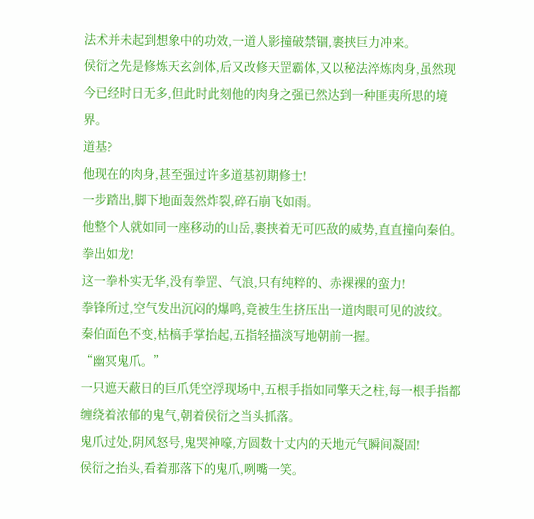法术并未起到想象中的功效,一道人影撞破禁锢,裹挟巨力冲来。
侯衍之先是修炼天玄剑体,后又改修天罡霸体,又以秘法淬炼肉身,虽然现今已经时日无多,但此时此刻他的肉身之强已然达到一种匪夷所思的境界。
道基?
他现在的肉身,甚至强过许多道基初期修士!
一步踏出,脚下地面轰然炸裂,碎石崩飞如雨。
他整个人就如同一座移动的山岳,裹挟着无可匹敌的威势,直直撞向秦伯。
拳出如龙!
这一拳朴实无华,没有拳罡、气浪,只有纯粹的、赤裸裸的蛮力!
拳锋所过,空气发出沉闷的爆鸣,竟被生生挤压出一道肉眼可见的波纹。
秦伯面色不变,枯槁手掌抬起,五指轻描淡写地朝前一握。
“幽冥鬼爪。”
一只遮天蔽日的巨爪凭空浮现场中,五根手指如同擎天之柱,每一根手指都缠绕着浓郁的鬼气,朝着侯衍之当头抓落。
鬼爪过处,阴风怒号,鬼哭神嚎,方圆数十丈内的天地元气瞬间凝固!
侯衍之抬头,看着那落下的鬼爪,咧嘴一笑。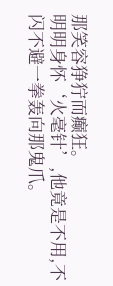那笑容狰狞而癫狂。
明明身怀‘火毫针’,他竟是不用,不闪不避一拳轰向那鬼爪。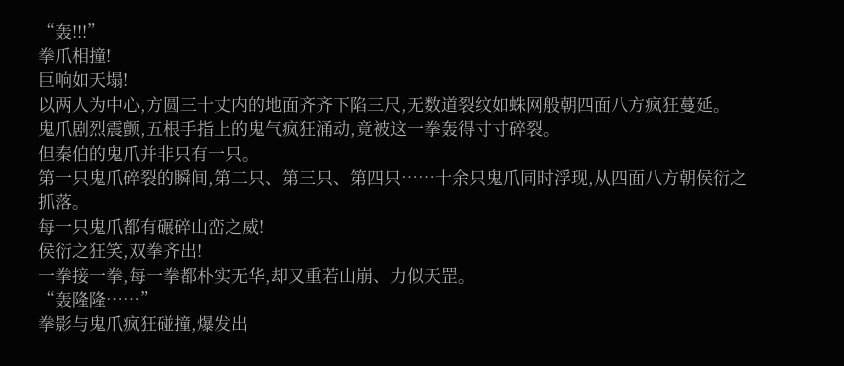“轰!!!”
拳爪相撞!
巨响如天塌!
以两人为中心,方圆三十丈内的地面齐齐下陷三尺,无数道裂纹如蛛网般朝四面八方疯狂蔓延。
鬼爪剧烈震颤,五根手指上的鬼气疯狂涌动,竟被这一拳轰得寸寸碎裂。
但秦伯的鬼爪并非只有一只。
第一只鬼爪碎裂的瞬间,第二只、第三只、第四只……十余只鬼爪同时浮现,从四面八方朝侯衍之抓落。
每一只鬼爪都有碾碎山峦之威!
侯衍之狂笑,双拳齐出!
一拳接一拳,每一拳都朴实无华,却又重若山崩、力似天罡。
“轰隆隆……”
拳影与鬼爪疯狂碰撞,爆发出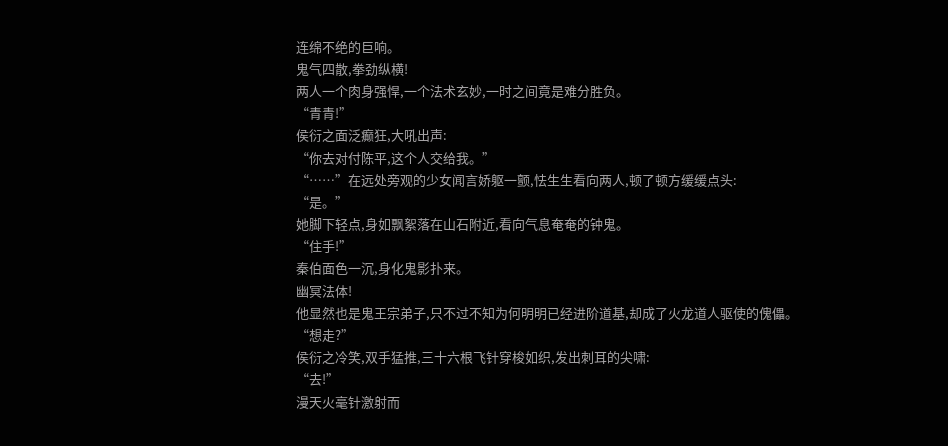连绵不绝的巨响。
鬼气四散,拳劲纵横!
两人一个肉身强悍,一个法术玄妙,一时之间竟是难分胜负。
“青青!”
侯衍之面泛癫狂,大吼出声:
“你去对付陈平,这个人交给我。”
“……”在远处旁观的少女闻言娇躯一颤,怯生生看向两人,顿了顿方缓缓点头:
“是。”
她脚下轻点,身如飘絮落在山石附近,看向气息奄奄的钟鬼。
“住手!”
秦伯面色一沉,身化鬼影扑来。
幽冥法体!
他显然也是鬼王宗弟子,只不过不知为何明明已经进阶道基,却成了火龙道人驱使的傀儡。
“想走?”
侯衍之冷笑,双手猛推,三十六根飞针穿梭如织,发出刺耳的尖啸:
“去!”
漫天火毫针激射而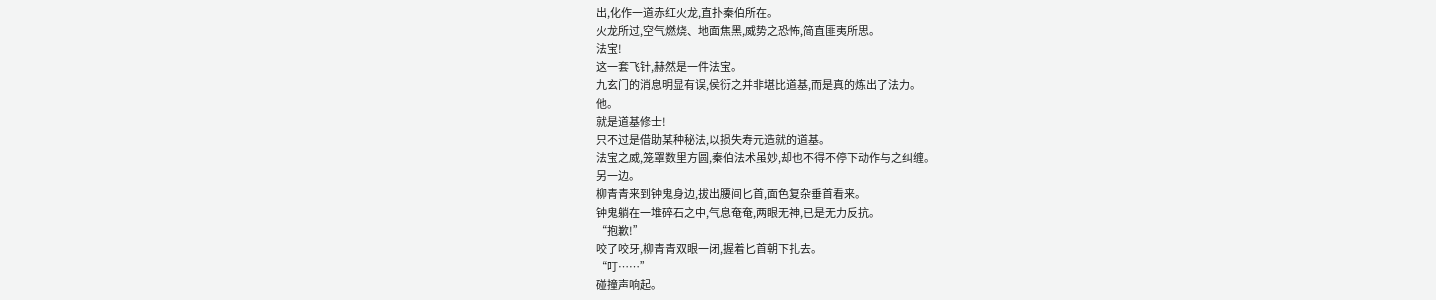出,化作一道赤红火龙,直扑秦伯所在。
火龙所过,空气燃烧、地面焦黑,威势之恐怖,简直匪夷所思。
法宝!
这一套飞针,赫然是一件法宝。
九玄门的消息明显有误,侯衍之并非堪比道基,而是真的炼出了法力。
他。
就是道基修士!
只不过是借助某种秘法,以损失寿元造就的道基。
法宝之威,笼罩数里方圆,秦伯法术虽妙,却也不得不停下动作与之纠缠。
另一边。
柳青青来到钟鬼身边,拔出腰间匕首,面色复杂垂首看来。
钟鬼躺在一堆碎石之中,气息奄奄,两眼无神,已是无力反抗。
“抱歉!”
咬了咬牙,柳青青双眼一闭,握着匕首朝下扎去。
“叮……”
碰撞声响起。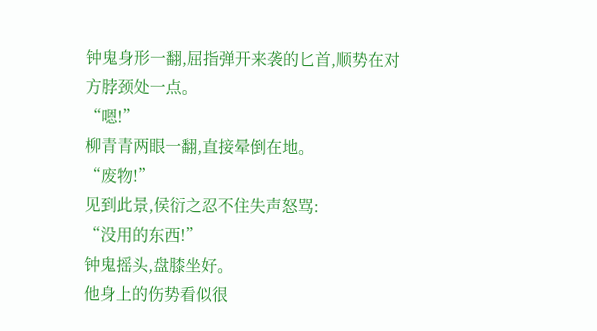钟鬼身形一翻,屈指弹开来袭的匕首,顺势在对方脖颈处一点。
“嗯!”
柳青青两眼一翻,直接晕倒在地。
“废物!”
见到此景,侯衍之忍不住失声怒骂:
“没用的东西!”
钟鬼摇头,盘膝坐好。
他身上的伤势看似很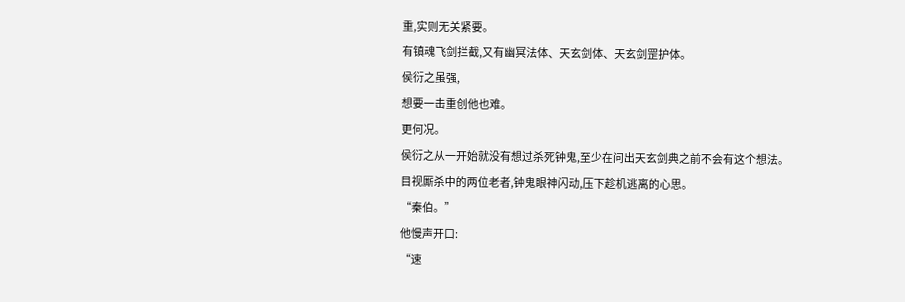重,实则无关紧要。
有镇魂飞剑拦截,又有幽冥法体、天玄剑体、天玄剑罡护体。
侯衍之虽强,
想要一击重创他也难。
更何况。
侯衍之从一开始就没有想过杀死钟鬼,至少在问出天玄剑典之前不会有这个想法。
目视厮杀中的两位老者,钟鬼眼神闪动,压下趁机逃离的心思。
“秦伯。”
他慢声开口:
“速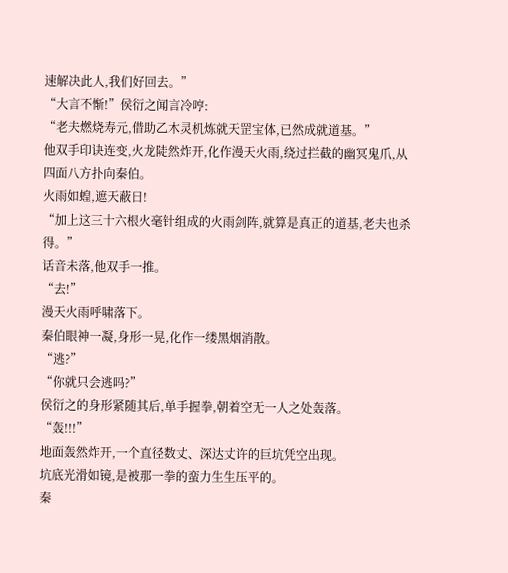速解决此人,我们好回去。”
“大言不惭!”侯衍之闻言冷哼:
“老夫燃烧寿元,借助乙木灵机炼就天罡宝体,已然成就道基。”
他双手印诀连变,火龙陡然炸开,化作漫天火雨,绕过拦截的幽冥鬼爪,从四面八方扑向秦伯。
火雨如蝗,遮天蔽日!
“加上这三十六根火毫针组成的火雨剑阵,就算是真正的道基,老夫也杀得。”
话音未落,他双手一推。
“去!”
漫天火雨呼啸落下。
秦伯眼神一凝,身形一晃,化作一缕黑烟消散。
“逃?”
“你就只会逃吗?”
侯衍之的身形紧随其后,单手握拳,朝着空无一人之处轰落。
“轰!!!”
地面轰然炸开,一个直径数丈、深达丈许的巨坑凭空出现。
坑底光滑如镜,是被那一拳的蛮力生生压平的。
秦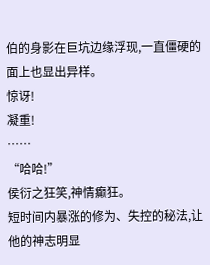伯的身影在巨坑边缘浮现,一直僵硬的面上也显出异样。
惊讶!
凝重!
……
“哈哈!”
侯衍之狂笑,神情癫狂。
短时间内暴涨的修为、失控的秘法,让他的神志明显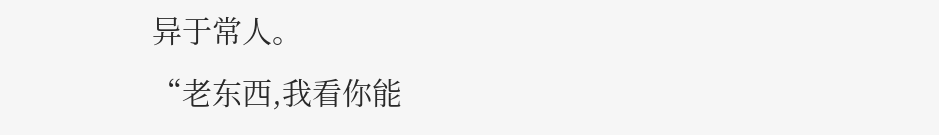异于常人。
“老东西,我看你能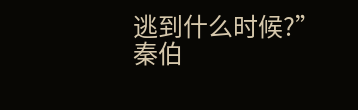逃到什么时候?”
秦伯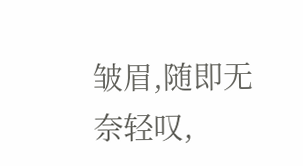皱眉,随即无奈轻叹,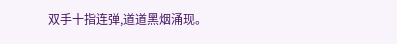双手十指连弹,道道黑烟涌现。